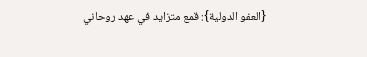{العفو الدولية}: قمع متزايد في عهد روحاني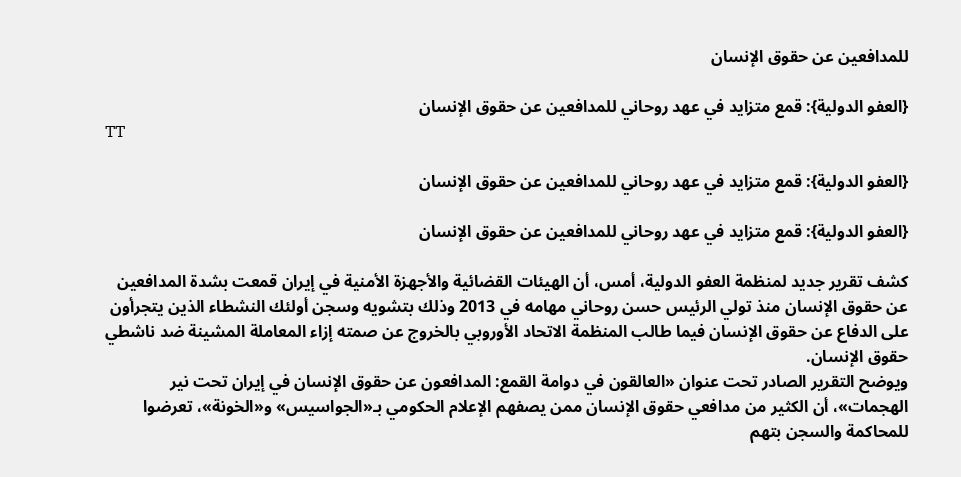للمدافعين عن حقوق الإنسان

{العفو الدولية}: قمع متزايد في عهد روحاني للمدافعين عن حقوق الإنسان
TT

{العفو الدولية}: قمع متزايد في عهد روحاني للمدافعين عن حقوق الإنسان

{العفو الدولية}: قمع متزايد في عهد روحاني للمدافعين عن حقوق الإنسان

كشف تقرير جديد لمنظمة العفو الدولية، أمس، أن الهيئات القضائية والأجهزة الأمنية في إيران قمعت بشدة المدافعين عن حقوق الإنسان منذ تولي الرئيس حسن روحاني مهامه في 2013 وذلك بتشويه وسجن أولئك النشطاء الذين يتجرأون على الدفاع عن حقوق الإنسان فيما طالب المنظمة الاتحاد الأوروبي بالخروج عن صمته إزاء المعاملة المشينة ضد ناشطي حقوق الإنسان.
ويوضح التقرير الصادر تحت عنوان «العالقون في دوامة القمع: المدافعون عن حقوق الإنسان في إيران تحت نير الهجمات»، أن الكثير من مدافعي حقوق الإنسان ممن يصفهم الإعلام الحكومي بـ«الجواسيس» و«الخونة»، تعرضوا للمحاكمة والسجن بتهم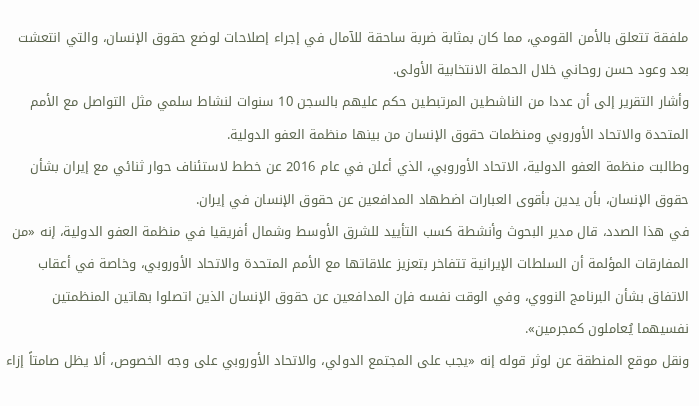ملفقة تتعلق بالأمن القومي، مما كان بمثابة ضربة ساحقة للآمال في إجراء إصلاحات لوضع حقوق الإنسان، والتي انتعشت بعد وعود حسن روحاني خلال الحملة الانتخابية الأولى.
وأشار التقرير إلى أن عددا من الناشطين المرتبطين حكم عليهم بالسجن 10 سنوات لنشاط سلمي مثل التواصل مع الأمم المتحدة والاتحاد الأوروبي ومنظمات حقوق الإنسان من بينها منظمة العفو الدولية.
وطالبت منظمة العفو الدولية، الاتحاد الأوروبي، الذي أعلن في عام 2016 عن خطط لاستئناف حوار ثنائي مع إيران بشأن حقوق الإنسان، بأن يدين بأقوى العبارات اضطهاد المدافعين عن حقوق الإنسان في إيران.
في هذا الصدد، قال مدير البحوث وأنشطة كسب التأييد للشرق الأوسط وشمال أفريقيا في منظمة العفو الدولية، إنه «من المفارقات المؤلمة أن السلطات الإيرانية تتفاخر بتعزيز علاقاتها مع الأمم المتحدة والاتحاد الأوروبي، وخاصة في أعقاب الاتفاق بشأن البرنامج النووي، وفي الوقت نفسه فإن المدافعين عن حقوق الإنسان الذين اتصلوا بهاتين المنظمتين نفسيهما يُعاملون كمجرمين».
ونقل موقع المنطقة عن لوثر قوله إنه «يجب على المجتمع الدولي، والاتحاد الأوروبي على وجه الخصوص، ألا يظل صامتاً إزاء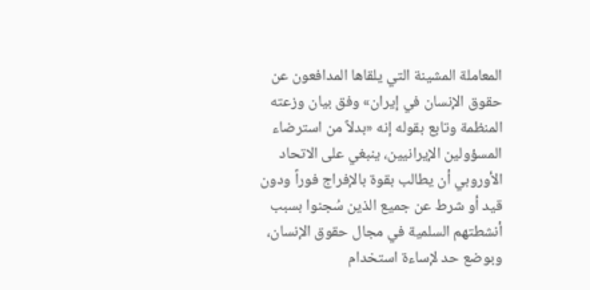المعاملة المشينة التي يلقاها المدافعون عن حقوق الإنسان في إيران» وفق بيان وزعته المنظمة وتابع بقوله إنه «بدلاً من استرضاء المسؤولين الإيرانيين، ينبغي على الاتحاد الأوروبي أن يطالب بقوة بالإفراج فوراً ودون قيد أو شرط عن جميع الذين سُجنوا بسبب أنشطتهم السلمية في مجال حقوق الإنسان، وبوضع حد لإساءة استخدام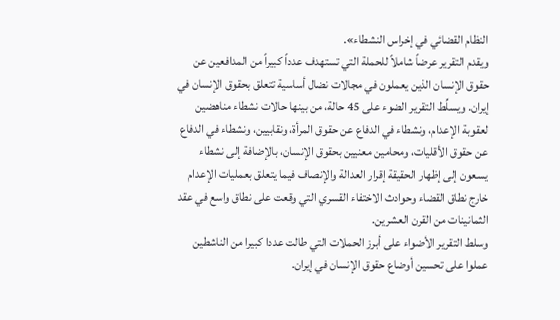النظام القضائي في إخراس النشطاء».
ويقدم التقرير عرضاً شاملاً للحملة التي تستهدف عدداً كبيراً من المدافعين عن حقوق الإنسان الذين يعملون في مجالات نضال أساسية تتعلق بحقوق الإنسان في إيران. ويسلِّط التقرير الضوء على 45 حالة، من بينها حالات نشطاء مناهضين لعقوبة الإعدام، ونشطاء في الدفاع عن حقوق المرأة، ونقابيين، ونشطاء في الدفاع عن حقوق الأقليات، ومحامين معنيين بحقوق الإنسان، بالإضافة إلى نشطاء يسعون إلى إظهار الحقيقة إقرار العدالة والإنصاف فيما يتعلق بعمليات الإعدام خارج نطاق القضاء وحوادث الاختفاء القسري التي وقعت على نطاق واسع في عقد الثمانينات من القرن العشرين.
وسلط التقرير الأضواء على أبرز الحملات التي طالت عددا كبيرا من الناشطين عملوا على تحسين أوضاع حقوق الإنسان في إيران.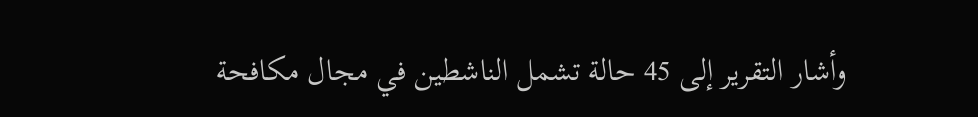وأشار التقرير إلى 45 حالة تشمل الناشطين في مجال مكافحة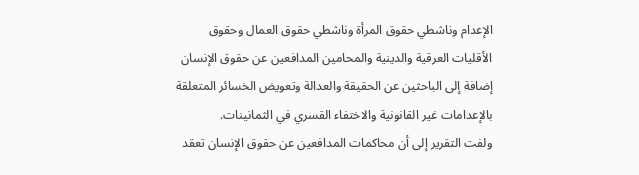الإعدام وناشطي حقوق المرأة وناشطي حقوق العمال وحقوق الأقليات العرقية والدينية والمحامين المدافعين عن حقوق الإنسان إضافة إلى الباحثين عن الحقيقة والعدالة وتعويض الخسائر المتعلقة بالإعدامات غير القانونية والاختفاء القسري في الثمانينات.
ولفت التقرير إلى أن محاكمات المدافعين عن حقوق الإنسان تعقد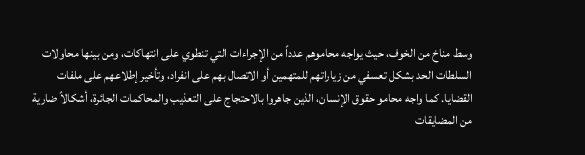وسط مناخ من الخوف، حيث يواجه محاموهم عدداً من الإجراءات التي تنطوي على انتهاكات، ومن بينها محاولات السلطات الحد بشكل تعسفي من زياراتهم للمتهمين أو الاتصال بهم على انفراد، وتأخير إطلاعهم على ملفات القضايا. كما واجه محامو حقوق الإنسان، الذين جاهروا بالاحتجاج على التعذيب والمحاكمات الجائرة، أشكالاً ضارية من المضايقات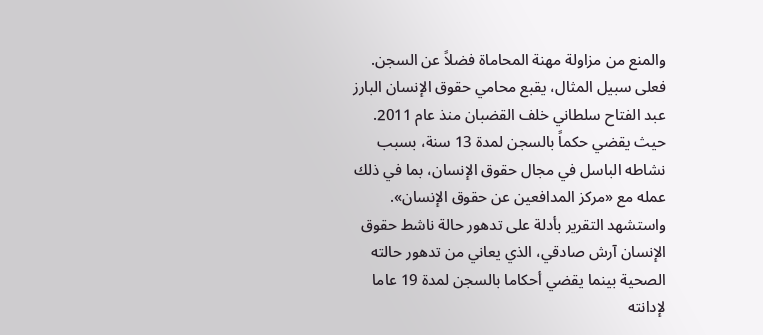والمنع من مزاولة مهنة المحاماة فضلاً عن السجن. فعلى سبيل المثال، يقبع محامي حقوق الإنسان البارز عبد الفتاح سلطاني خلف القضبان منذ عام 2011. حيث يقضي حكماً بالسجن لمدة 13 سنة، بسبب نشاطه الباسل في مجال حقوق الإنسان، بما في ذلك عمله مع «مركز المدافعين عن حقوق الإنسان».
واستشهد التقرير بأدلة على تدهور حالة ناشط حقوق الإنسان آرش صادقي، الذي يعاني من تدهور حالته الصحية بينما يقضي أحكاما بالسجن لمدة 19 عاما لإدانته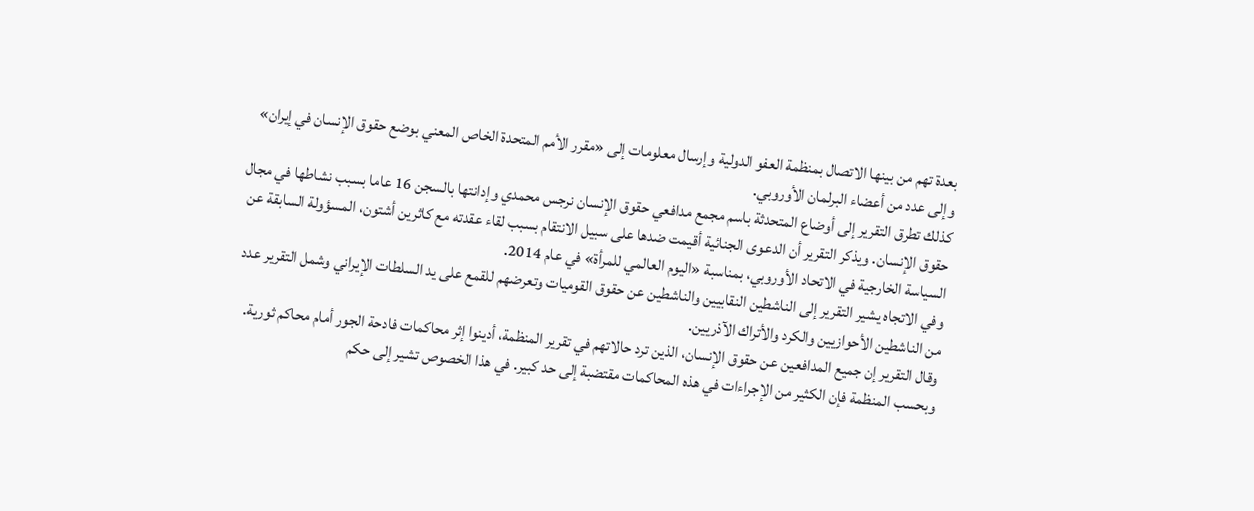بعدة تهم من بينها الاتصال بمنظمة العفو الدولية وإرسال معلومات إلى «مقرر الأمم المتحدة الخاص المعني بوضع حقوق الإنسان في إيران» وإلى عدد من أعضاء البرلمان الأوروبي.
كذلك تطرق التقرير إلى أوضاع المتحدثة باسم مجمع مدافعي حقوق الإنسان نرجس محمدي وإدانتها بالسجن 16 عاما بسبب نشاطها في مجال حقوق الإنسان. ويذكر التقرير أن الدعوى الجنائية أقيمت ضدها على سبيل الانتقام بسبب لقاء عقدته مع كاثرين أشتون، المسؤولة السابقة عن السياسة الخارجية في الاتحاد الأوروبي، بمناسبة «اليوم العالمي للمرأة» في عام 2014.
وفي الاتجاه يشير التقرير إلى الناشطين النقابيين والناشطين عن حقوق القوميات وتعرضهم للقمع على يد السلطات الإيراني وشمل التقرير عدد من الناشطين الأحوازيين والكرد والأتراك الآذريين.
وقال التقرير إن جميع المدافعين عن حقوق الإنسان، الذين ترد حالاتهم في تقرير المنظمة، أدينوا إثر محاكمات فادحة الجور أمام محاكم ثورية. وبحسب المنظمة فإن الكثير من الإجراءات في هذه المحاكمات مقتضبة إلى حد كبير. في هذا الخصوص تشير إلى حكم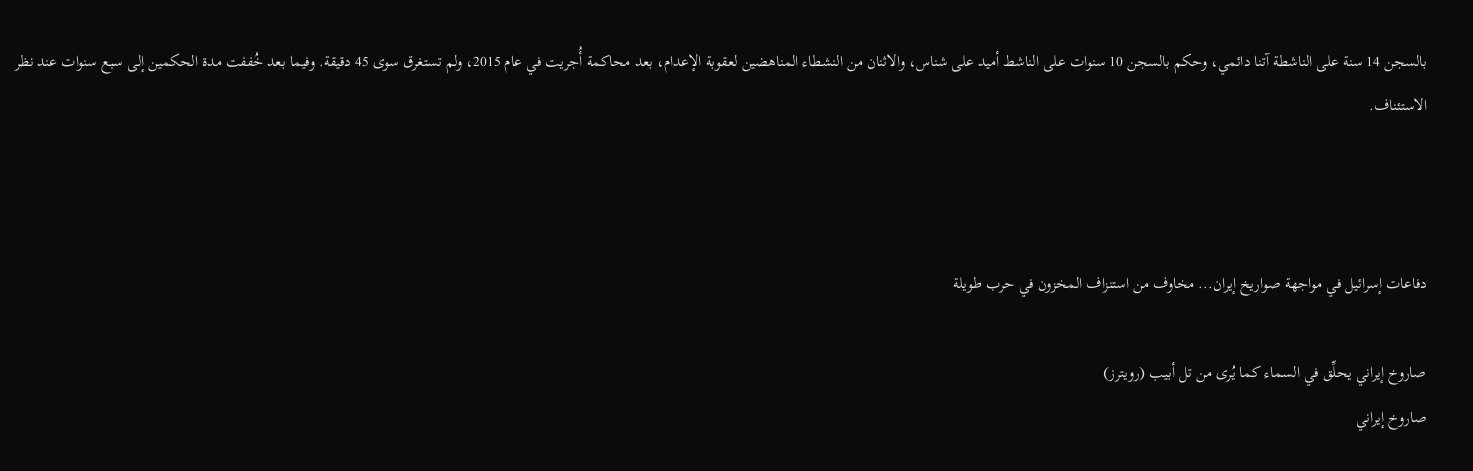بالسجن 14 سنة على الناشطة آتنا دائمي، وحكم بالسجن 10 سنوات على الناشط أميد على شناس، والاثنان من النشطاء المناهضين لعقوبة الإعدام، بعد محاكمة أُجريت في عام 2015، ولم تستغرق سوى 45 دقيقة. وفيما بعد خُففت مدة الحكمين إلى سبع سنوات عند نظر الاستئناف.



دفاعات إسرائيل في مواجهة صواريخ إيران... مخاوف من استنزاف المخزون في حرب طويلة

صاروخ إيراني يحلِّق في السماء كما يُرى من تل أبيب (رويترز)
صاروخ إيراني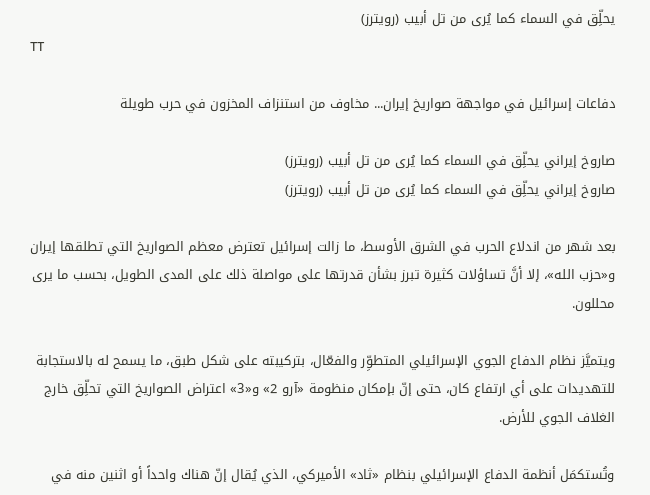يحلِّق في السماء كما يُرى من تل أبيب (رويترز)
TT

دفاعات إسرائيل في مواجهة صواريخ إيران... مخاوف من استنزاف المخزون في حرب طويلة

صاروخ إيراني يحلِّق في السماء كما يُرى من تل أبيب (رويترز)
صاروخ إيراني يحلِّق في السماء كما يُرى من تل أبيب (رويترز)

بعد شهر من اندلاع الحرب في الشرق الأوسط، ما زالت إسرائيل تعترض معظم الصواريخ التي تطلقها إيران و«حزب الله»، إلا أنَّ تساؤلات كثيرة تبرز بشأن قدرتها على مواصلة ذلك على المدى الطويل، بحسب ما يرى محللون.

ويتميَّز نظام الدفاع الجوي الإسرائيلي المتطوِّر والفعّال، بتركيبته على شكل طبق، ما يسمح له بالاستجابة للتهديدات على أي ارتفاع كان، حتى إنّ بإمكان منظومة «آرو 2» و«3» اعتراض الصواريخ التي تحلِّق خارج الغلاف الجوي للأرض.

وتُستكمَل أنظمة الدفاع الإسرائيلي بنظام «ثاد» الأميركي، الذي يُقال إنّ هناك واحداً أو اثنين منه في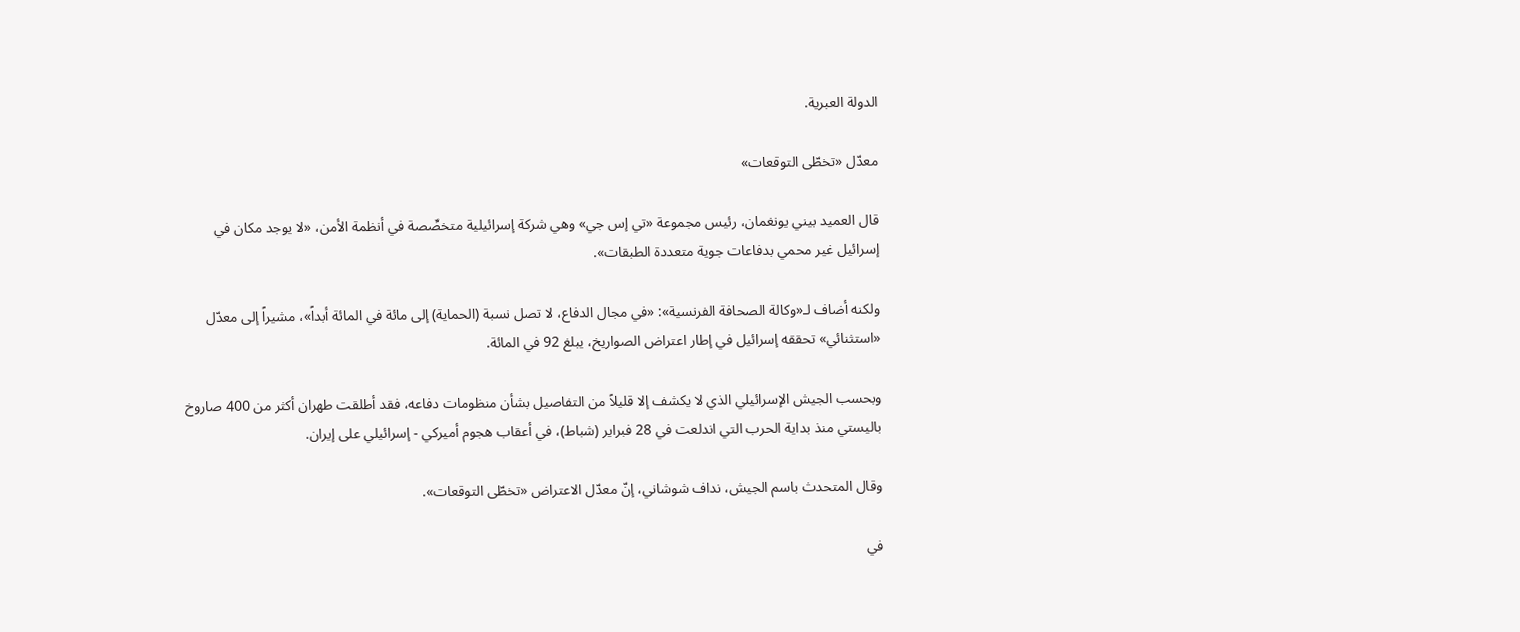الدولة العبرية.

معدّل «تخطّى التوقعات»

قال العميد بيني يونغمان، رئيس مجموعة «تي إس جي» وهي شركة إسرائيلية متخصِّصة في أنظمة الأمن، «لا يوجد مكان في إسرائيل غير محمي بدفاعات جوية متعددة الطبقات».

ولكنه أضاف لـ«وكالة الصحافة الفرنسية»: «في مجال الدفاع، لا تصل نسبة (الحماية) إلى مائة في المائة أبداً»، مشيراً إلى معدّل «استثنائي» تحققه إسرائيل في إطار اعتراض الصواريخ، يبلغ 92 في المائة.

وبحسب الجيش الإسرائيلي الذي لا يكشف إلا قليلاً من التفاصيل بشأن منظومات دفاعه، فقد أطلقت طهران أكثر من 400 صاروخ باليستي منذ بداية الحرب التي اندلعت في 28 فبراير (شباط)، في أعقاب هجوم أميركي - إسرائيلي على إيران.

وقال المتحدث باسم الجيش، نداف شوشاني، إنّ معدّل الاعتراض «تخطّى التوقعات».

في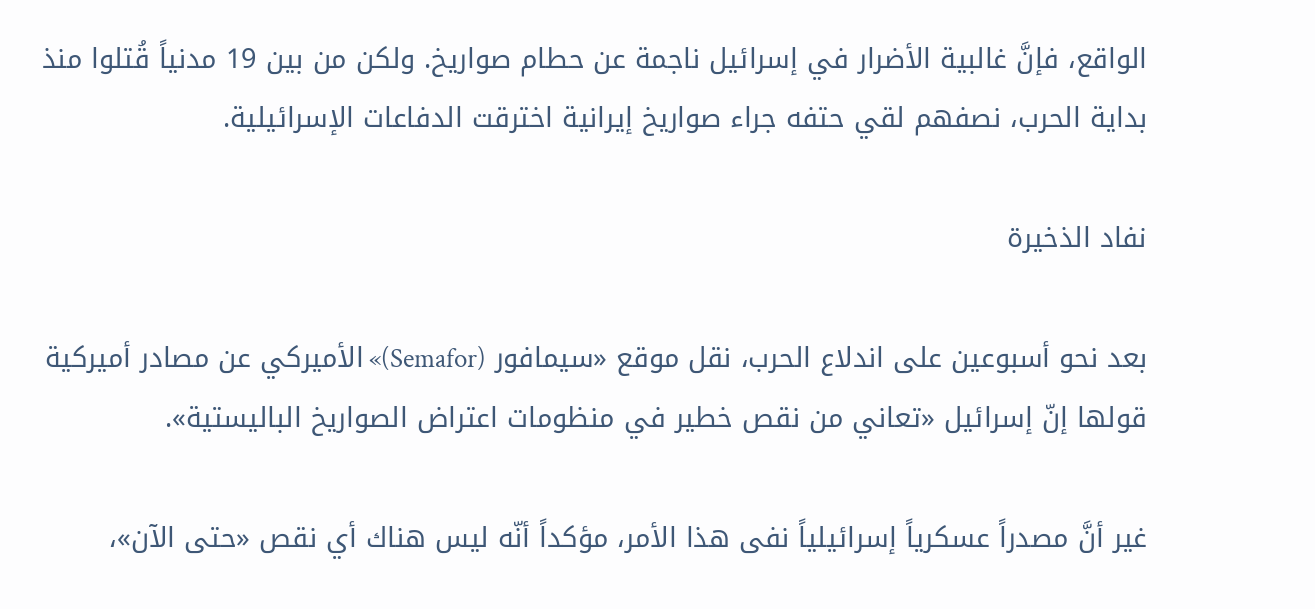الواقع، فإنَّ غالبية الأضرار في إسرائيل ناجمة عن حطام صواريخ. ولكن من بين 19 مدنياً قُتلوا منذ بداية الحرب، نصفهم لقي حتفه جراء صواريخ إيرانية اخترقت الدفاعات الإسرائيلية.

نفاد الذخيرة

بعد نحو أسبوعين على اندلاع الحرب، نقل موقع «سيمافور (Semafor)» الأميركي عن مصادر أميركية قولها إنّ إسرائيل «تعاني من نقص خطير في منظومات اعتراض الصواريخ الباليستية».

غير أنَّ مصدراً عسكرياً إسرائيلياً نفى هذا الأمر، مؤكداً أنّه ليس هناك أي نقص «حتى الآن»،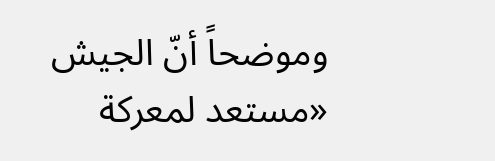وموضحاً أنّ الجيش «مستعد لمعركة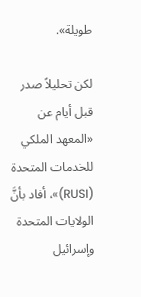طويلة».

لكن تحليلاً صدر قبل أيام عن «المعهد الملكي للخدمات المتحدة (RUSI)»، أفاد بأنَّ الولايات المتحدة وإسرائيل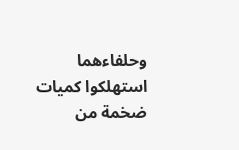وحلفاءهما استهلكوا كميات ضخمة من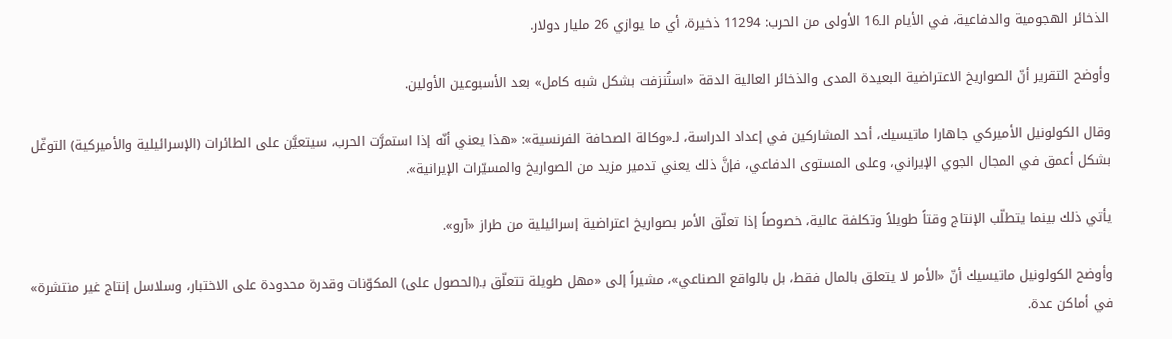الذخائر الهجومية والدفاعية، في الأيام الـ16 الأولى من الحرب: 11294 ذخيرة، أي ما يوازي 26 مليار دولار.

وأوضح التقرير أنّ الصواريخ الاعتراضية البعيدة المدى والذخائر العالية الدقة «استُنزفت بشكل شبه كامل» بعد الأسبوعين الأولين.

وقال الكولونيل الأميركي جاهارا ماتيسيك، أحد المشاركين في إعداد الدراسة، لـ«وكالة الصحافة الفرنسية»: «هذا يعني أنّه إذا استمرَّت الحرب، سيتعيَّن على الطائرات (الإسرائيلية والأميركية) التوغّل بشكل أعمق في المجال الجوي الإيراني، وعلى المستوى الدفاعي، فإنَّ ذلك يعني تدمير مزيد من الصواريخ والمسيّرات الإيرانية».

يأتي ذلك بينما يتطلّب الإنتاج وقتاً طويلاً وتكلفة عالية، خصوصاً إذا تعلّق الأمر بصواريخ اعتراضية إسرائيلية من طراز «آرو».

وأوضح الكولونيل ماتيسيك أنّ «الأمر لا يتعلق بالمال فقط، بل بالواقع الصناعي»، مشيراً إلى «مهل طويلة تتعلّق بـ(الحصول على) المكوّنات وقدرة محدودة على الاختبار، وسلاسل إنتاج غير منتشرة» في أماكن عدة.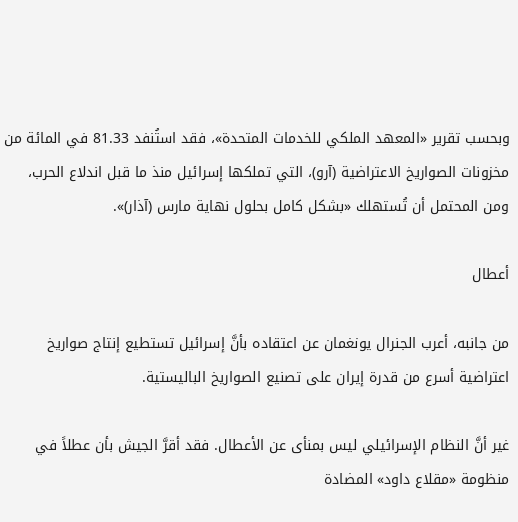وبحسب تقرير «المعهد الملكي للخدمات المتحدة»، فقد استُنفد 81.33 في المائة من مخزونات الصواريخ الاعتراضية (آرو)، التي تملكها إسرائيل منذ ما قبل اندلاع الحرب، ومن المحتمل أن تُستهلك «بشكل كامل بحلول نهاية مارس (آذار)».

أعطال

من جانبه، أعرب الجنرال يونغمان عن اعتقاده بأنَّ إسرائيل تستطيع إنتاج صواريخ اعتراضية أسرع من قدرة إيران على تصنيع الصواريخ الباليستية.

غير أنَّ النظام الإسرائيلي ليس بمنأى عن الأعطال. فقد أقرَّ الجيش بأن عطلاً في منظومة «مقلاع داود» المضادة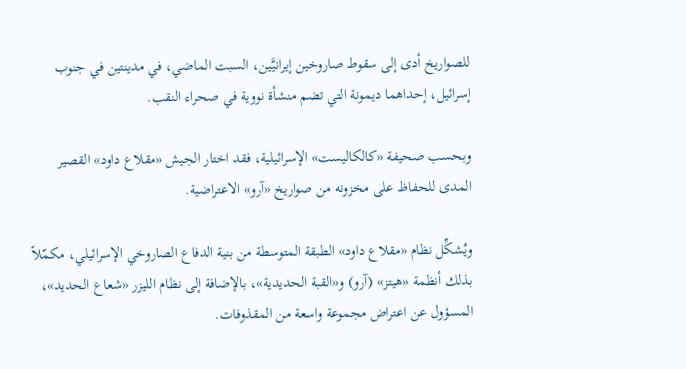للصواريخ أدى إلى سقوط صاروخين إيرانيَّين، السبت الماضي، في مدينتين في جنوب إسرائيل، إحداهما ديمونة التي تضم منشأة نووية في صحراء النقب.

وبحسب صحيفة «كالكاليست» الإسرائيلية، فقد اختار الجيش «مقلاع داود» القصير المدى للحفاظ على مخزونه من صواريخ «آرو» الاعتراضية.

ويُشكِّل نظام «مقلاع داود» الطبقة المتوسطة من بنية الدفاع الصاروخي الإسرائيلي، مكمّلاً بذلك أنظمة «هيتز» (آرو) و«القبة الحديدية»، بالإضافة إلى نظام الليزر «شعاع الحديد»، المسؤول عن اعتراض مجموعة واسعة من المقذوفات.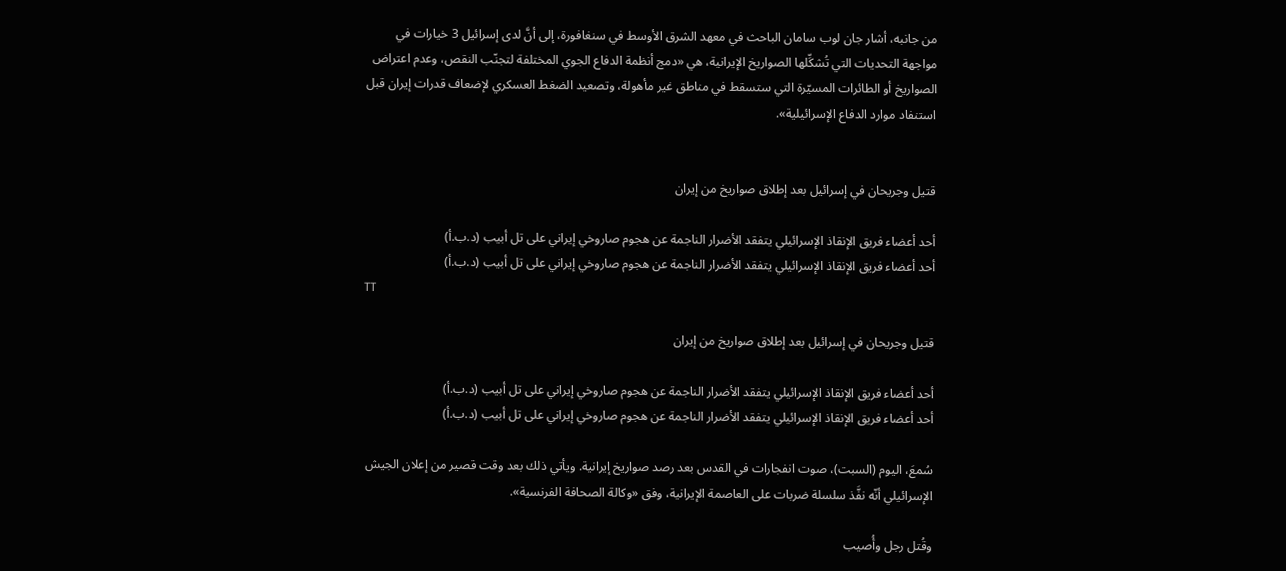من جانبه، أشار جان لوب سامان الباحث في معهد الشرق الأوسط في سنغافورة، إلى أنَّ لدى إسرائيل 3 خيارات في مواجهة التحديات التي تُشكِّلها الصواريخ الإيرانية، هي «دمج أنظمة الدفاع الجوي المختلفة لتجنّب النقص، وعدم اعتراض الصواريخ أو الطائرات المسيّرة التي ستسقط في مناطق غير مأهولة، وتصعيد الضغط العسكري لإضعاف قدرات إيران قبل استنفاد موارد الدفاع الإسرائيلية».


قتيل وجريحان في إسرائيل بعد إطلاق صواريخ من إيران

أحد أعضاء فريق الإنقاذ الإسرائيلي يتفقد الأضرار الناجمة عن هجوم صاروخي إيراني على تل أبيب (د.ب.أ)
أحد أعضاء فريق الإنقاذ الإسرائيلي يتفقد الأضرار الناجمة عن هجوم صاروخي إيراني على تل أبيب (د.ب.أ)
TT

قتيل وجريحان في إسرائيل بعد إطلاق صواريخ من إيران

أحد أعضاء فريق الإنقاذ الإسرائيلي يتفقد الأضرار الناجمة عن هجوم صاروخي إيراني على تل أبيب (د.ب.أ)
أحد أعضاء فريق الإنقاذ الإسرائيلي يتفقد الأضرار الناجمة عن هجوم صاروخي إيراني على تل أبيب (د.ب.أ)

سُمعَ، اليوم (السبت)، صوت انفجارات في القدس بعد رصد صواريخ إيرانية. ويأتي ذلك بعد وقت قصير من إعلان الجيش الإسرائيلي أنّه نفَّذ سلسلة ضربات على العاصمة الإيرانية، وفق «وكالة الصحافة الفرنسية».

وقُتل رجل وأُصيب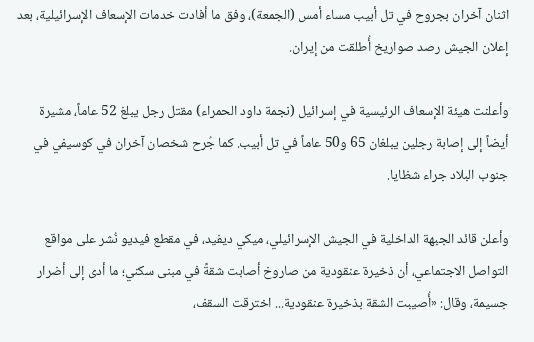اثنان آخران بجروح في تل أبيب مساء أمس (الجمعة)، وفق ما أفادت خدمات الإسعاف الإسرائيلية، بعد إعلان الجيش رصد صواريخ أُطلقت من إيران.

وأعلنت هيئة الإسعاف الرئيسية في إسرائيل (نجمة داود الحمراء) مقتل رجل يبلغ 52 عاماً، مشيرة أيضاً إلى إصابة رجلين يبلغان 65 و50 عاماً في تل أبيب. كما جُرح شخصان آخران في كوسيفي في جنوب البلاد جراء شظايا.

وأعلن قائد الجبهة الداخلية في الجيش الإسرائيلي، ميكي ديفيد، في مقطع فيديو نُشر على مواقع التواصل الاجتماعي، أن ذخيرة عنقودية من صاروخ أصابت شقةً في مبنى سكني؛ ما أدى إلى أضرار جسيمة، وقال: «أُصيبت الشقة بذخيرة عنقودية... اخترقت السقف،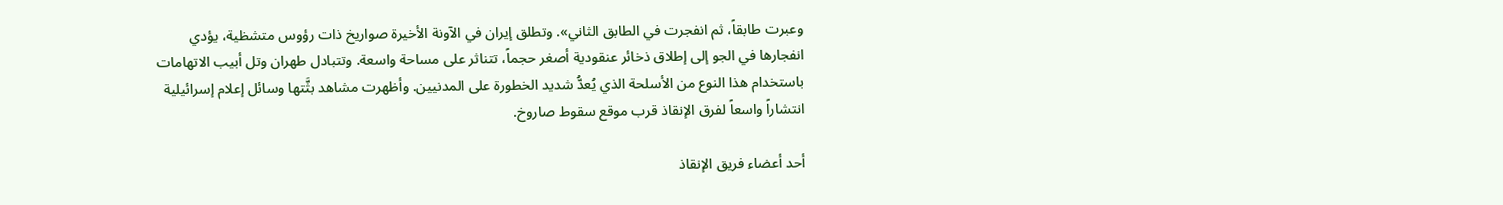وعبرت طابقاً، ثم انفجرت في الطابق الثاني». وتطلق إيران في الآونة الأخيرة صواريخ ذات رؤوس متشظية، يؤدي انفجارها في الجو إلى إطلاق ذخائر عنقودية أصغر حجماً، تتناثر على مساحة واسعة. وتتبادل طهران وتل أبيب الاتهامات باستخدام هذا النوع من الأسلحة الذي يُعدُّ شديد الخطورة على المدنيين. وأظهرت مشاهد بثَّتها وسائل إعلام إسرائيلية انتشاراً واسعاً لفرق الإنقاذ قرب موقع سقوط صاروخ.

أحد أعضاء فريق الإنقاذ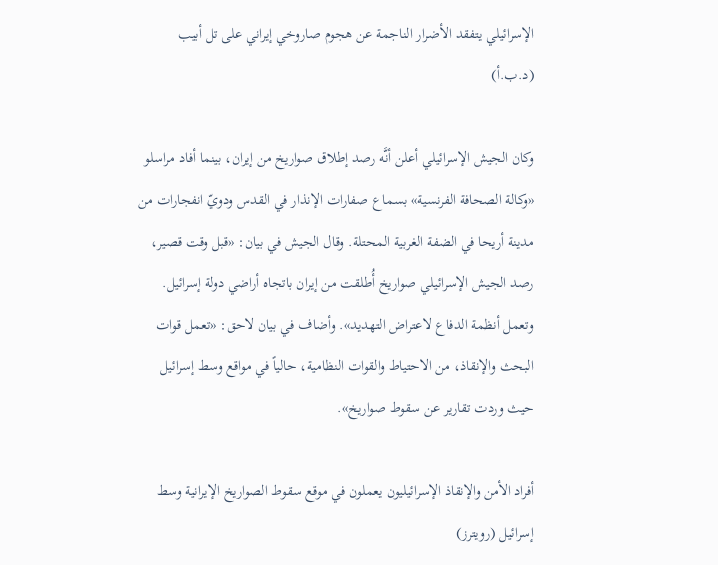الإسرائيلي يتفقد الأضرار الناجمة عن هجوم صاروخي إيراني على تل أبيب (د.ب.أ)

وكان الجيش الإسرائيلي أعلن أنَّه رصد إطلاق صواريخ من إيران، بينما أفاد مراسلو «وكالة الصحافة الفرنسية» بسماع صفارات الإنذار في القدس ودويّ انفجارات من مدينة أريحا في الضفة الغربية المحتلة. وقال الجيش في بيان: «قبل وقت قصير، رصد الجيش الإسرائيلي صواريخ أُطلقت من إيران باتجاه أراضي دولة إسرائيل. وتعمل أنظمة الدفاع لاعتراض التهديد». وأضاف في بيان لاحق: «تعمل قوات البحث والإنقاذ، من الاحتياط والقوات النظامية، حالياً في مواقع وسط إسرائيل حيث وردت تقارير عن سقوط صواريخ».

أفراد الأمن والإنقاذ الإسرائيليون يعملون في موقع سقوط الصواريخ الإيرانية وسط إسرائيل (رويترز)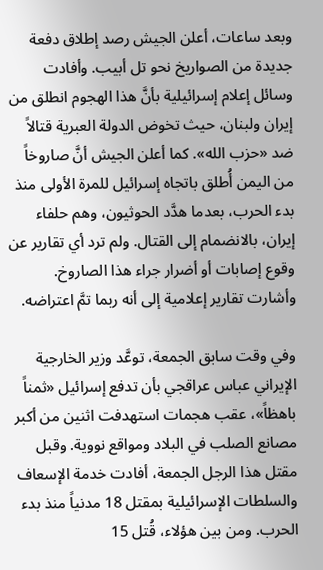وبعد ساعات، أعلن الجيش رصد إطلاق دفعة جديدة من الصواريخ نحو تل أبيب. وأفادت وسائل إعلام إسرائيلية بأنَّ هذا الهجوم انطلق من إيران ولبنان، حيث تخوض الدولة العبرية قتالاً ضد «حزب الله». كما أعلن الجيش أنَّ صاروخاً من اليمن أُطلق باتجاه إسرائيل للمرة الأولى منذ بدء الحرب، بعدما هدَّد الحوثيون، وهم حلفاء إيران، بالانضمام إلى القتال. ولم ترد أي تقارير عن وقوع إصابات أو أضرار جراء هذا الصاروخ. وأشارت تقارير إعلامية إلى أنه ربما تمَّ اعتراضه.

وفي وقت سابق الجمعة، توعَّد وزير الخارجية الإيراني عباس عراقجي بأن تدفع إسرائيل «ثمناً باهظاً»، عقب هجمات استهدفت اثنين من أكبر مصانع الصلب في البلاد ومواقع نووية. وقبل مقتل هذا الرجل الجمعة، أفادت خدمة الإسعاف والسلطات الإسرائيلية بمقتل 18 مدنياً منذ بدء الحرب. ومن بين هؤلاء، قُتل 15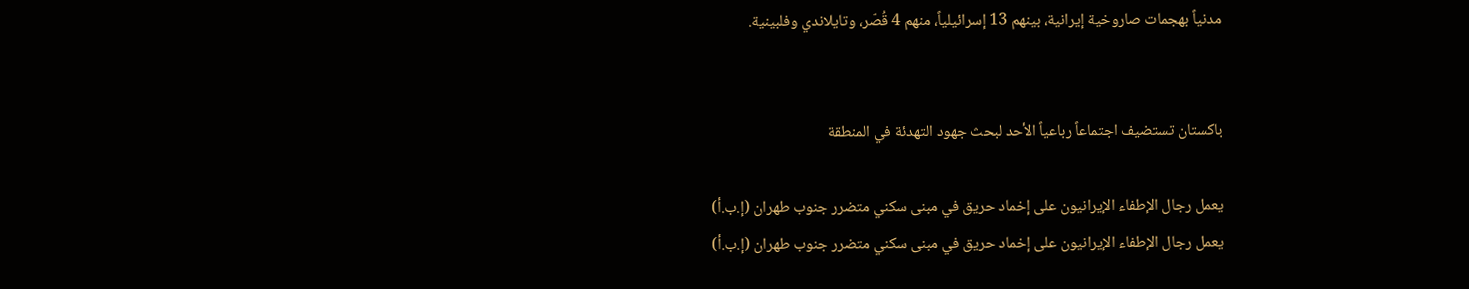مدنياً بهجمات صاروخية إيرانية، بينهم 13 إسرائيلياً، منهم 4 قُصّر، وتايلاندي وفلبينية.


باكستان تستضيف اجتماعاً رباعياً الأحد لبحث جهود التهدئة في المنطقة

يعمل رجال الإطفاء الإيرانيون على إخماد حريق في مبنى سكني متضرر جنوب طهران (إ.ب.أ)
يعمل رجال الإطفاء الإيرانيون على إخماد حريق في مبنى سكني متضرر جنوب طهران (إ.ب.أ)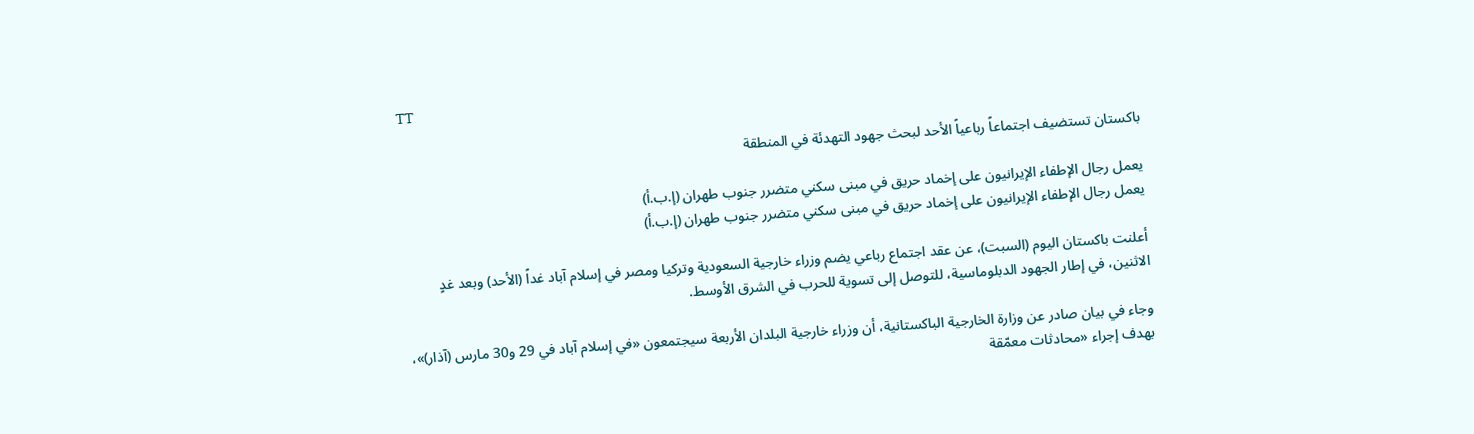TT

باكستان تستضيف اجتماعاً رباعياً الأحد لبحث جهود التهدئة في المنطقة

يعمل رجال الإطفاء الإيرانيون على إخماد حريق في مبنى سكني متضرر جنوب طهران (إ.ب.أ)
يعمل رجال الإطفاء الإيرانيون على إخماد حريق في مبنى سكني متضرر جنوب طهران (إ.ب.أ)

أعلنت باكستان اليوم (السبت)، عن عقد اجتماع رباعي يضم وزراء خارجية السعودية وتركيا ومصر في إسلام آباد غداً (الأحد) وبعد غدٍ الاثنين، في إطار الجهود الدبلوماسية، للتوصل إلى تسوية للحرب في الشرق الأوسط.

وجاء في بيان صادر عن وزارة الخارجية الباكستانية، أن وزراء خارجية البلدان الأربعة سيجتمعون «في إسلام آباد في 29 و30 مارس (آذار)»، بهدف إجراء «محادثات معمّقة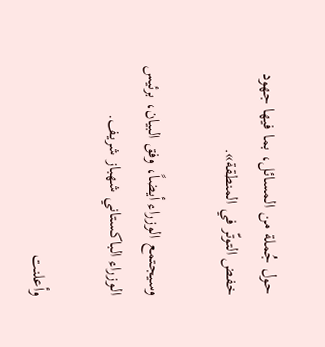حول جُملة من المسائل، بما فيها جهود خفض التوتّر في المنطقة».

وسيجتمع الوزراء أيضاً، وفق البيان، برئيس الوزراء الباكستاني شهباز شريف.

وأعلنت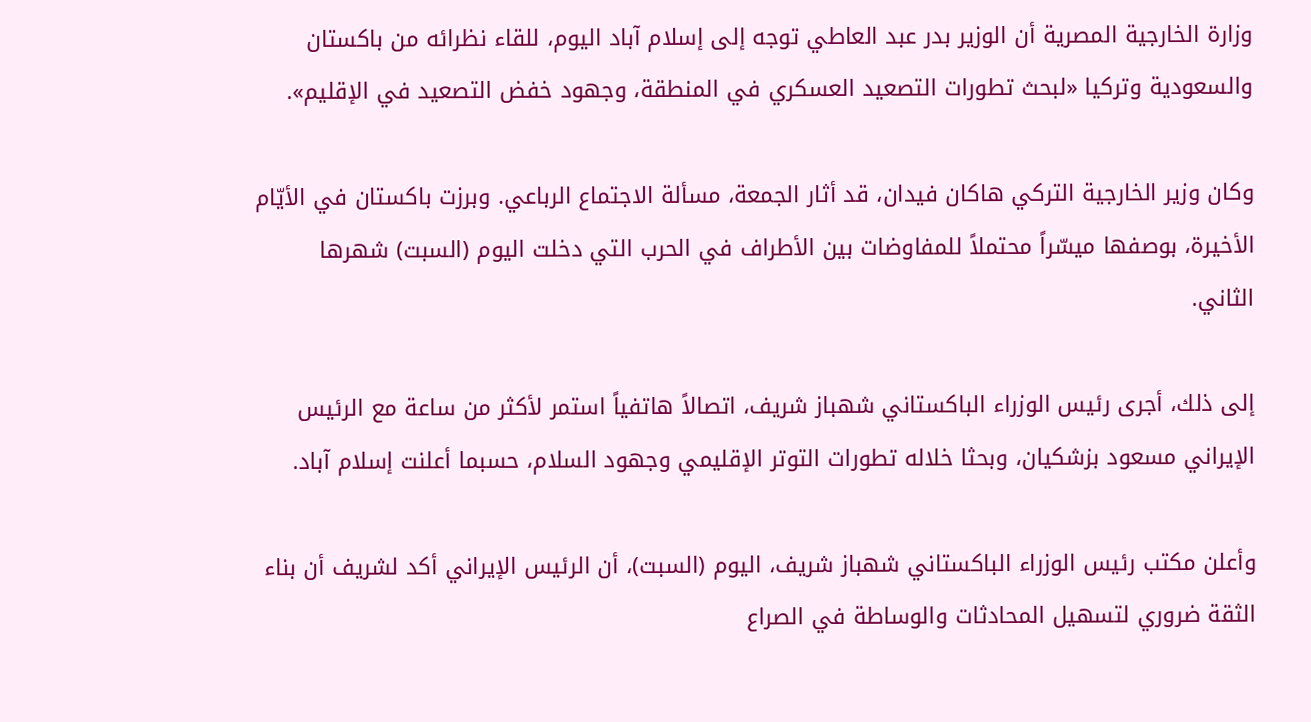وزارة الخارجية المصرية أن ‌الوزير ‌بدر عبد ‌العاطي توجه إلى إسلام آباد اليوم، للقاء نظرائه ‌من ‌باكستان والسعودية ‌وتركيا «لبحث تطورات ‌التصعيد العسكري في ‌المنطقة، وجهود خفض التصعيد في الإقليم».

وكان وزير الخارجية التركي هاكان فيدان، قد أثار الجمعة، مسألة الاجتماع الرباعي. وبرزت باكستان في الأيّام الأخيرة، بوصفها ميسّراً محتملاً للمفاوضات بين الأطراف في الحرب التي دخلت اليوم (السبت) شهرها الثاني.

إلى ذلك، أجرى رئيس الوزراء الباكستاني شهباز شريف، اتصالاً هاتفياً استمر لأكثر من ساعة مع الرئيس الإيراني مسعود بزشكيان، وبحثا خلاله تطورات التوتر الإقليمي وجهود السلام، حسبما أعلنت إسلام آباد.

وأعلن مكتب رئيس الوزراء الباكستاني شهباز شريف، اليوم (السبت)، أن الرئيس الإيراني ‌أكد ‌لشريف أن ‌بناء الثقة ضروري لتسهيل المحادثات والوساطة في الصراع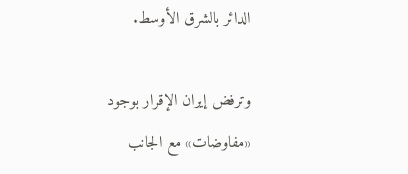الدائر بالشرق الأوسط.

وترفض إيران الإقرار بوجود «مفاوضات» مع الجانب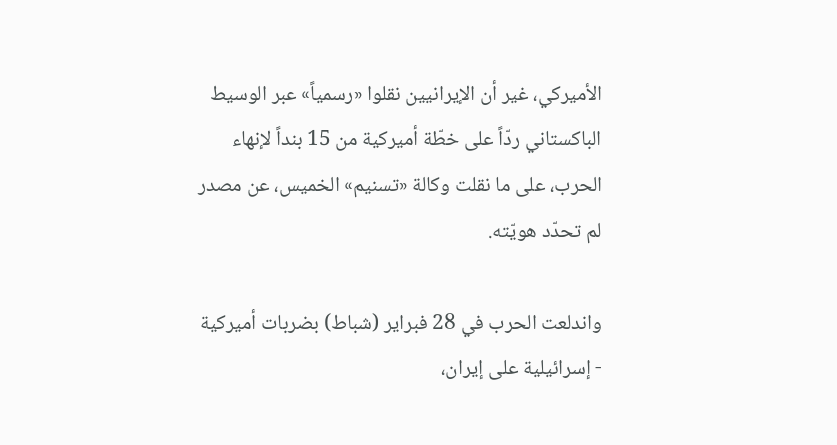الأميركي، غير أن الإيرانيين نقلوا «رسمياً» عبر الوسيط الباكستاني ردّاً على خطّة أميركية من 15 بنداً لإنهاء الحرب، على ما نقلت وكالة «تسنيم» الخميس، عن مصدر لم تحدّد هويّته.

واندلعت الحرب في 28 فبراير (شباط) بضربات أميركية - إسرائيلية على إيران،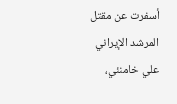أسفرت عن مقتل المرشد الإيراني علي خامنئي،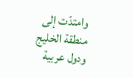وامتدّت إلى منطقة الخليج ودول عربية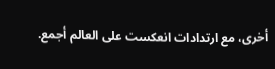أخرى، مع ارتدادات انعكست على العالم أجمع.